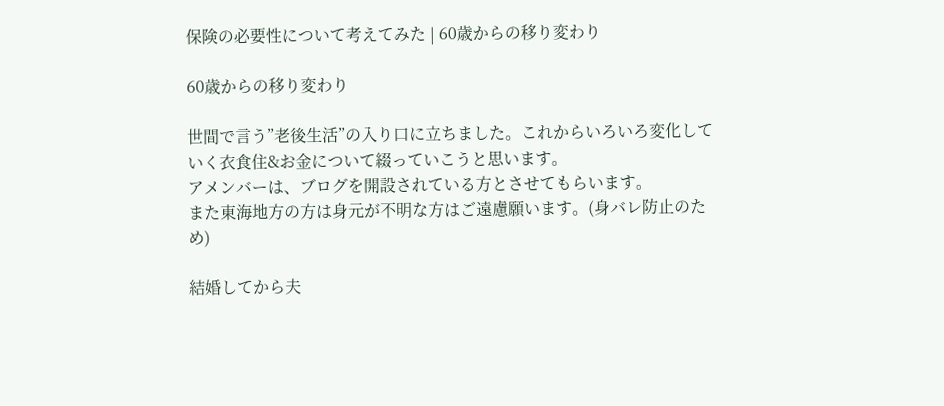保険の必要性について考えてみた | 60歳からの移り変わり

60歳からの移り変わり

世間で言う”老後生活”の入り口に立ちました。これからいろいろ変化していく衣食住&お金について綴っていこうと思います。
アメンバーは、ブログを開設されている方とさせてもらいます。
また東海地方の方は身元が不明な方はご遠慮願います。(身バレ防止のため)

結婚してから夫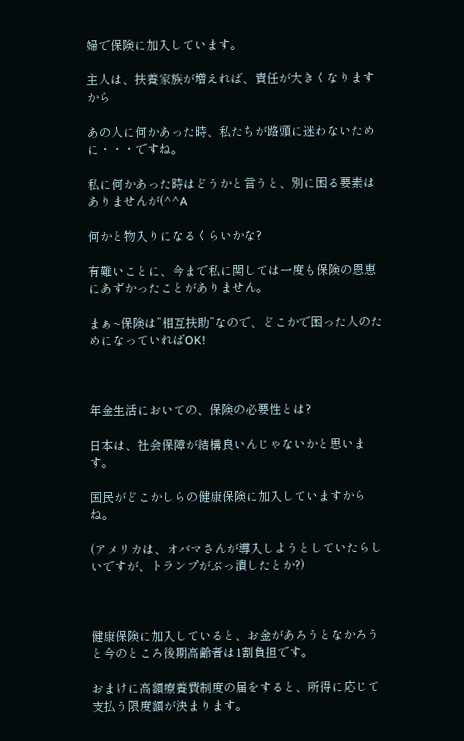婦で保険に加入しています。

主人は、扶養家族が増えれば、責任が大きくなりますから

あの人に何かあった時、私たちが路頭に迷わないために・・・ですね。

私に何かあった時はどうかと言うと、別に困る要素はありませんが(^^A

何かと物入りになるくらいかな?

有難いことに、今まで私に関しては一度も保険の恩恵にあずかったことがありません。

まぁ~保険は”相互扶助”なので、どこかで困った人のためになっていればOK!



年金生活においての、保険の必要性とは?

日本は、社会保障が結構良いんじゃないかと思います。

国民がどこかしらの健康保険に加入していますからね。

(アメリカは、オバマさんが導入しようとしていたらしいですが、トランプがぶっ潰したとか?)



健康保険に加入していると、お金があろうとなかろうと今のところ後期高齢者は1割負担です。

おまけに高額療養費制度の届をすると、所得に応じて支払う限度額が決まります。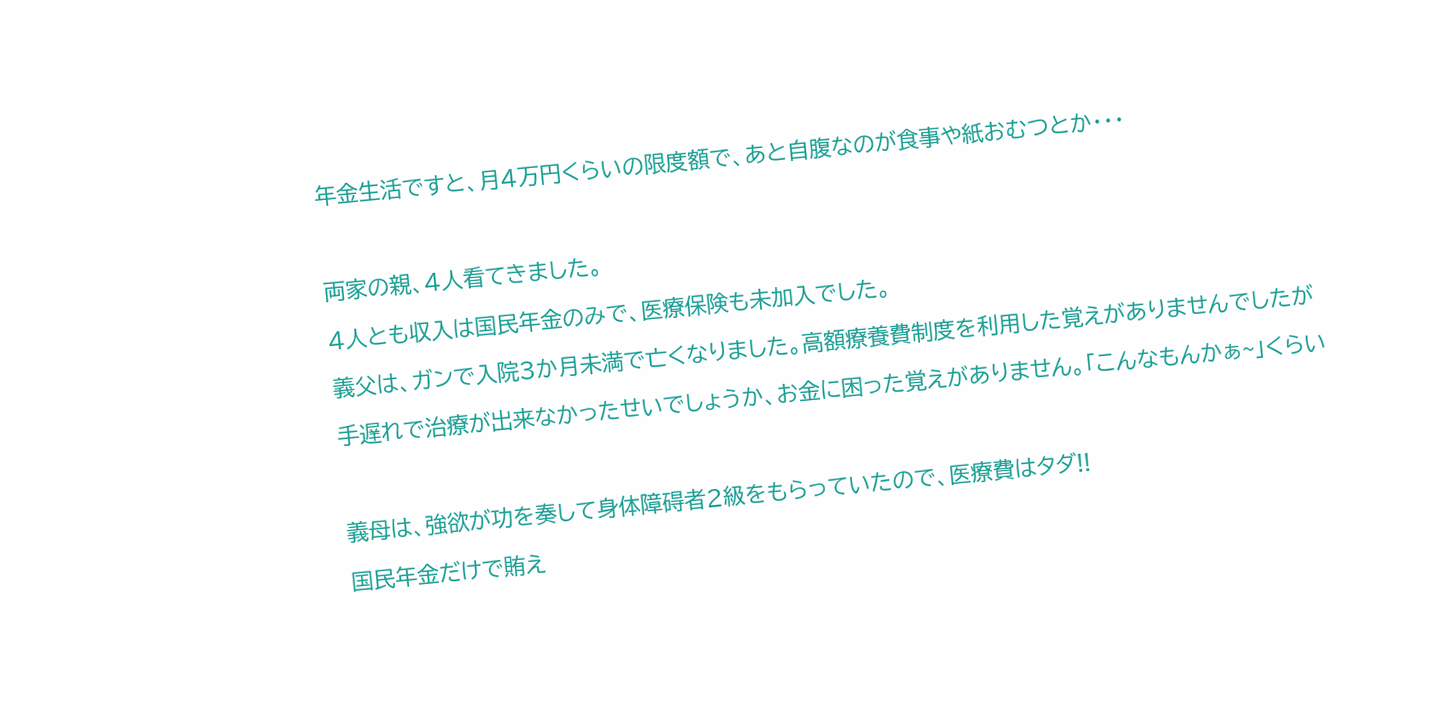年金生活ですと、月4万円くらいの限度額で、あと自腹なのが食事や紙おむつとか・・・



両家の親、4人看てきました。

4人とも収入は国民年金のみで、医療保険も未加入でした。

義父は、ガンで入院3か月未満で亡くなりました。高額療養費制度を利用した覚えがありませんでしたが

手遅れで治療が出来なかったせいでしょうか、お金に困った覚えがありません。「こんなもんかぁ~」くらい



義母は、強欲が功を奏して身体障碍者2級をもらっていたので、医療費はタダ!!

国民年金だけで賄え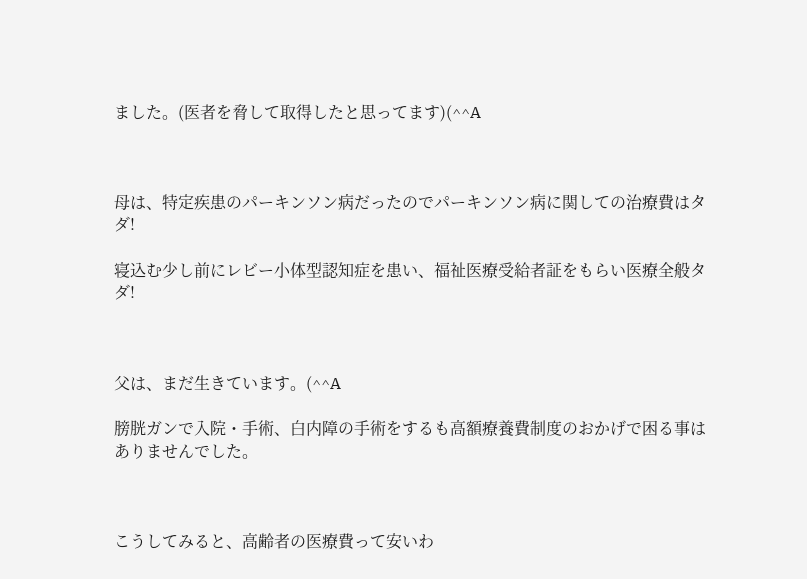ました。(医者を脅して取得したと思ってます)(^^A



母は、特定疾患のパーキンソン病だったのでパーキンソン病に関しての治療費はタダ!

寝込む少し前にレビー小体型認知症を患い、福祉医療受給者証をもらい医療全般タダ!



父は、まだ生きています。(^^A

膀胱ガンで入院・手術、白内障の手術をするも高額療養費制度のおかげで困る事はありませんでした。



こうしてみると、高齢者の医療費って安いわ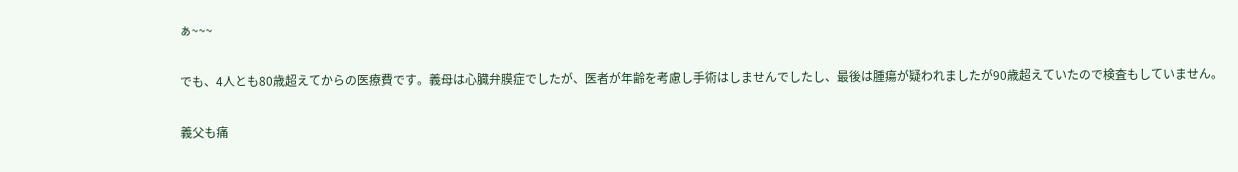ぁ~~~

でも、4人とも80歳超えてからの医療費です。義母は心臓弁膜症でしたが、医者が年齢を考慮し手術はしませんでしたし、最後は腫瘍が疑われましたが90歳超えていたので検査もしていません。

義父も痛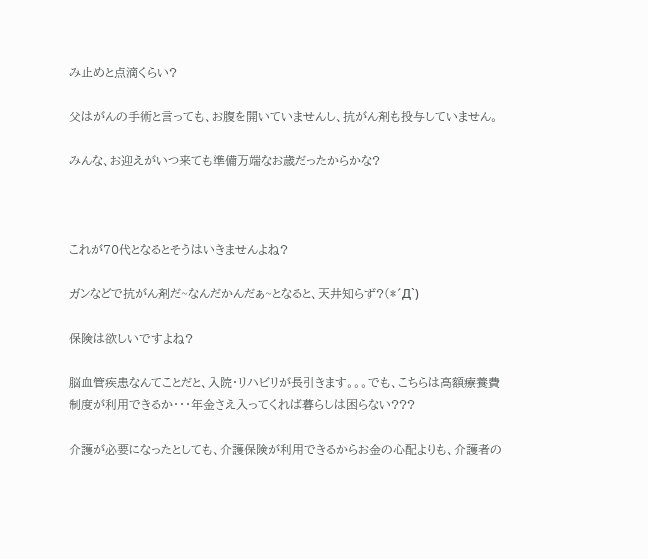み止めと点滴くらい?

父はがんの手術と言っても、お腹を開いていませんし、抗がん剤も投与していません。

みんな、お迎えがいつ来ても準備万端なお歳だったからかな?



これが70代となるとそうはいきませんよね?

ガンなどで抗がん剤だ~なんだかんだぁ~となると、天井知らず?(*´Д`)

保険は欲しいですよね?

脳血管疾患なんてことだと、入院・リハビリが長引きます。。。でも、こちらは高額療養費制度が利用できるか・・・年金さえ入ってくれば暮らしは困らない???

介護が必要になったとしても、介護保険が利用できるからお金の心配よりも、介護者の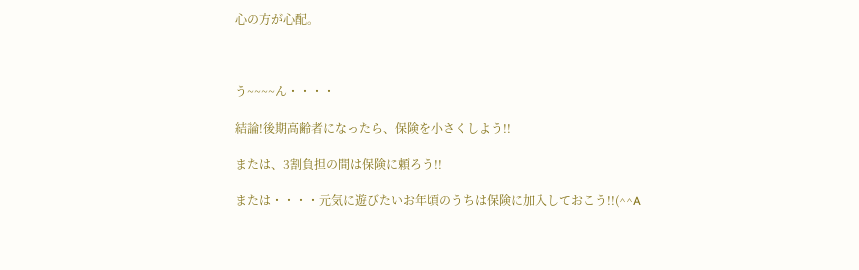心の方が心配。



う~~~~ん・・・・

結論!後期高齢者になったら、保険を小さくしよう!!

または、3割負担の間は保険に頼ろう!!

または・・・・元気に遊びたいお年頃のうちは保険に加入しておこう!!(^^A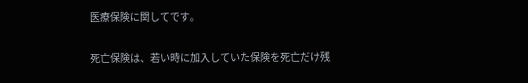医療保険に関してです。

死亡保険は、若い時に加入していた保険を死亡だけ残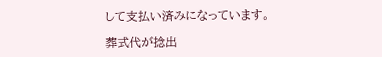して支払い済みになっています。

葬式代が捻出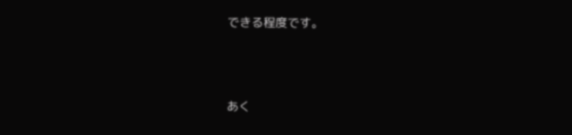できる程度です。



あく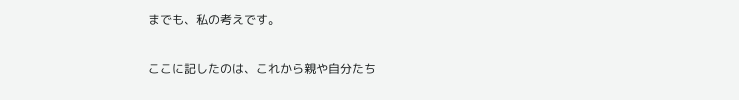までも、私の考えです。

ここに記したのは、これから親や自分たち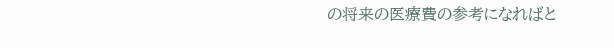の将来の医療費の参考になればと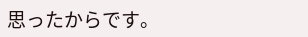思ったからです。